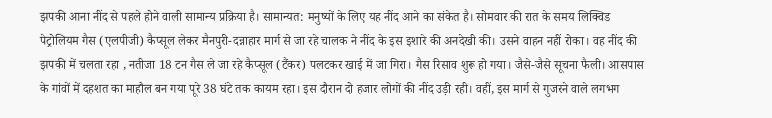झपकी आना नींद से पहले होने वाली सामान्य प्रक्रिया है। सामान्यत: मनुष्यों के लिए यह नींद आने का संकेत है। सोमवार की रात के समय लिक्विड पेट्रोलियम गैस (एलपीजी) कैप्सूल लेकर मैनपुरी-दन्नाहार मार्ग से जा रहे चालक ने नींद के इस इशारे की अनदेखी की। उसने वाहन नहीं रोका। वह नींद की झपकी में चलता रहा , नतीजा 18 टन गैस ले जा रहे कैप्सूल (टैंकर) पलटकर खाई में जा गिरा। गैस रिसाव शुरू हो गया। जैसे-जैसे सूचना फैली। आसपास के गांवों में दहशत का माहौल बन गया पूरे 38 घंटे तक कायम रहा। इस दौरान दो हजार लोगों की नींद उड़ी रही। वहीं, इस मार्ग से गुजरने वाले लगभग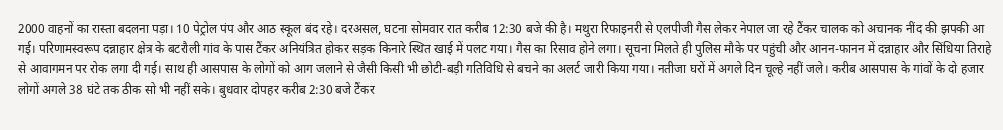2000 वाहनों का रास्ता बदलना पड़ा। 10 पेट्रोल पंप और आठ स्कूल बंद रहे। दरअसल, घटना सोमवार रात करीब 12:30 बजे की है। मथुरा रिफाइनरी से एलपीजी गैस लेकर नेपाल जा रहे टैंकर चालक को अचानक नींद की झपकी आ गई। परिणामस्वरूप दन्नाहार क्षेत्र के बटरौली गांव के पास टैंकर अनियंत्रित होकर सड़क किनारे स्थित खाई में पलट गया। गैस का रिसाव होने लगा। सूचना मिलते ही पुलिस मौके पर पहुंची और आनन-फानन में दन्नाहार और सिंधिया तिराहे से आवागमन पर रोक लगा दी गई। साथ ही आसपास के लोगों को आग जलाने से जैसी किसी भी छोटी-बड़ी गतिविधि से बचने का अलर्ट जारी किया गया। नतीजा घरों में अगले दिन चूल्हे नहीं जले। करीब आसपास के गांवों के दो हजार लोगों अगले 38 घंटे तक ठीक सो भी नहीं सके। बुधवार दोपहर करीब 2:30 बजे टैंकर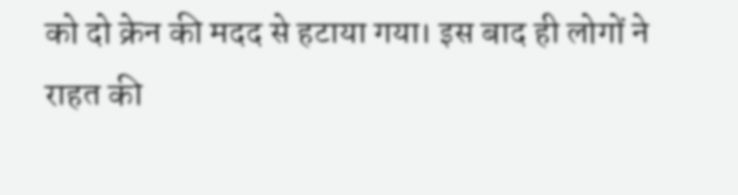को दो क्रेन की मदद से हटाया गया। इस बाद ही लोगों ने राहत की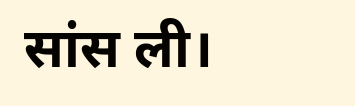सांस ली।